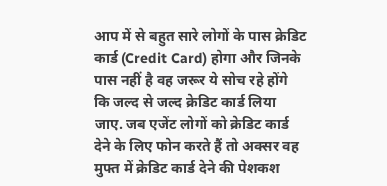आप में से बहुत सारे लोगों के पास क्रेडिट कार्ड (Credit Card) होगा और जिनके पास नहीं है वह जरूर ये सोच रहे होंगे कि जल्द से जल्द क्रेडिट कार्ड लिया जाए. जब एजेंट लोगों को क्रेडिट कार्ड देने के लिए फोन करते हैं तो अक्सर वह मुफ्त में क्रेडिट कार्ड देने की पेशकश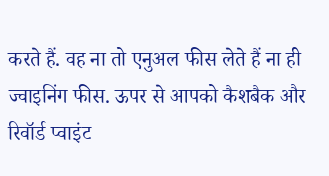करते हैं. वह ना तो एनुअल फीस लेते हैं ना ही ज्वाइनिंग फीस. ऊपर से आपको कैशबैक और रिवॉर्ड प्वाइंट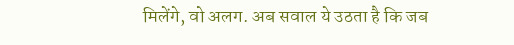मिलेंगे, वो अलग. अब सवाल ये उठता है कि जब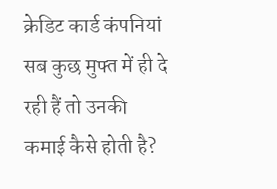क्रेडिट कार्ड कंपनियां सब कुछ मुफ्त में ही दे रही हैं तो उनकी कमाई कैसे होती है?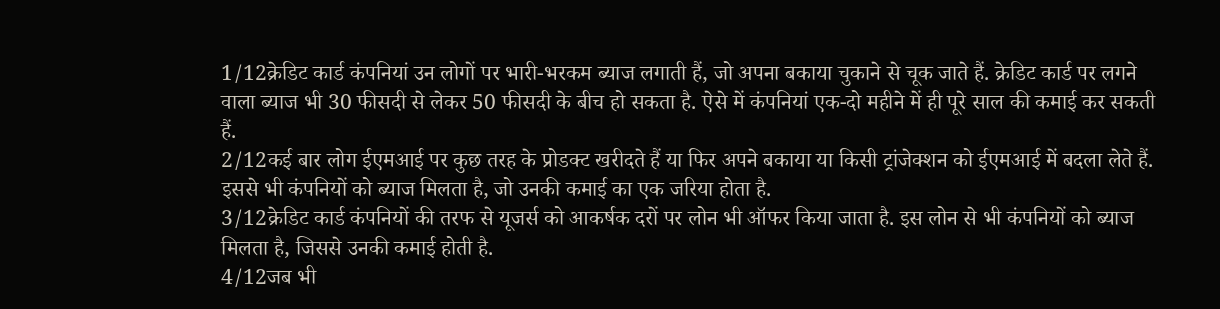1/12क्रेडिट कार्ड कंपनियां उन लोगों पर भारी-भरकम ब्याज लगाती हैं, जो अपना बकाया चुकाने से चूक जाते हैं. क्रेडिट कार्ड पर लगने वाला ब्याज भी 30 फीसदी से लेकर 50 फीसदी के बीच हो सकता है. ऐसे में कंपनियां एक-दो महीने में ही पूरे साल की कमाई कर सकती हैं.
2/12कई बार लोग ईएमआई पर कुछ तरह के प्रोडक्ट खरीदते हैं या फिर अपने बकाया या किसी ट्रांजेक्शन को ईएमआई में बदला लेते हैं. इससे भी कंपनियों को ब्याज मिलता है, जो उनकी कमाई का एक जरिया होता है.
3/12क्रेडिट कार्ड कंपनियों की तरफ से यूजर्स को आकर्षक दरों पर लोन भी ऑफर किया जाता है. इस लोन से भी कंपनियों को ब्याज मिलता है, जिससे उनकी कमाई होती है.
4/12जब भी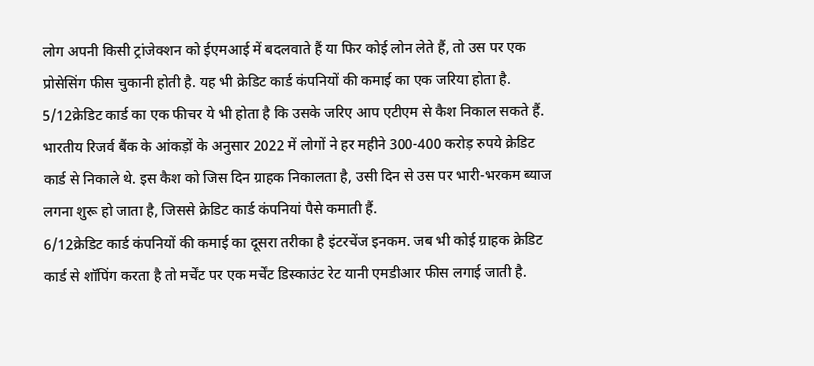लोग अपनी किसी ट्रांजेक्शन को ईएमआई में बदलवाते हैं या फिर कोई लोन लेते हैं, तो उस पर एक प्रोसेसिंग फीस चुकानी होती है. यह भी क्रेडिट कार्ड कंपनियों की कमाई का एक जरिया होता है.
5/12क्रेडिट कार्ड का एक फीचर ये भी होता है कि उसके जरिए आप एटीएम से कैश निकाल सकते हैं. भारतीय रिजर्व बैंक के आंकड़ों के अनुसार 2022 में लोगों ने हर महीने 300-400 करोड़ रुपये क्रेडिट कार्ड से निकाले थे. इस कैश को जिस दिन ग्राहक निकालता है, उसी दिन से उस पर भारी-भरकम ब्याज लगना शुरू हो जाता है, जिससे क्रेडिट कार्ड कंपनियां पैसे कमाती हैं.
6/12क्रेडिट कार्ड कंपनियों की कमाई का दूसरा तरीका है इंटरचेंज इनकम. जब भी कोई ग्राहक क्रेडिट कार्ड से शॉपिंग करता है तो मर्चेंट पर एक मर्चेंट डिस्काउंट रेट यानी एमडीआर फीस लगाई जाती है.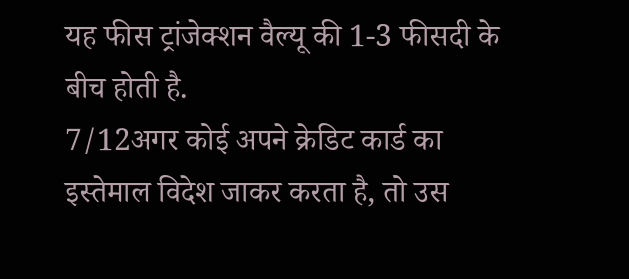यह फीस ट्रांजेक्शन वैल्यू की 1-3 फीसदी के बीच होती है.
7/12अगर कोई अपने क्रेडिट कार्ड का इस्तेमाल विदेश जाकर करता है, तो उस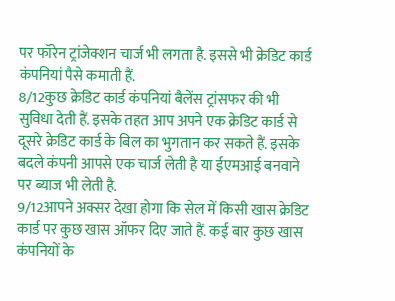पर फॉरेन ट्रांजेक्शन चार्ज भी लगता है. इससे भी क्रेडिट कार्ड कंपनियां पैसे कमाती हैं.
8/12कुछ क्रेडिट कार्ड कंपनियां बैलेंस ट्रांसफर की भी सुविधा देती हैं. इसके तहत आप अपने एक क्रेडिट कार्ड से दूसरे क्रेडिट कार्ड के बिल का भुगतान कर सकते हैं. इसके बदले कंपनी आपसे एक चार्ज लेती है या ईएमआई बनवाने पर ब्याज भी लेती है.
9/12आपने अक्सर देखा होगा कि सेल में किसी खास क्रेडिट कार्ड पर कुछ खास ऑफर दिए जाते हैं. कई बार कुछ खास कंपनियों के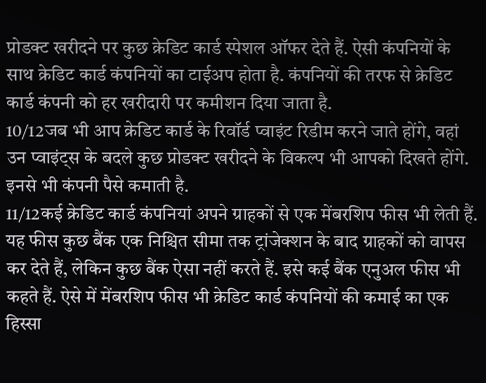प्रोडक्ट खरीदने पर कुछ क्रेडिट कार्ड स्पेशल ऑफर देते हैं. ऐसी कंपनियों के साथ क्रेडिट कार्ड कंपनियों का टाईअप होता है. कंपनियों की तरफ से क्रेडिट कार्ड कंपनी को हर खरीदारी पर कमीशन दिया जाता है.
10/12जब भी आप क्रेडिट कार्ड के रिवॉर्ड प्वाइंट रिडीम करने जाते होंगे, वहां उन प्वाइंट्स के बदले कुछ प्रोडक्ट खरीदने के विकल्प भी आपको दिखते होंगे. इनसे भी कंपनी पैसे कमाती है.
11/12कई क्रेडिट कार्ड कंपनियां अपने ग्राहकों से एक मेंबरशिप फीस भी लेती हैं. यह फीस कुछ बैंक एक निश्चित सीमा तक ट्रांजेक्शन के बाद ग्राहकों को वापस कर देते हैं, लेकिन कुछ बैंक ऐसा नहीं करते हैं. इसे कई बैंक एनुअल फीस भी कहते हैं. ऐसे में मेंबरशिप फीस भी क्रेडिट कार्ड कंपनियों की कमाई का एक हिस्सा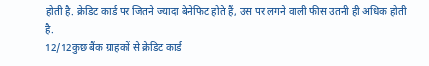होती है. क्रेडिट कार्ड पर जितने ज्यादा बेनेफिट होते हैं, उस पर लगने वाली फीस उतनी ही अधिक होती है.
12/12कुछ बैंक ग्राहकों से क्रेडिट कार्ड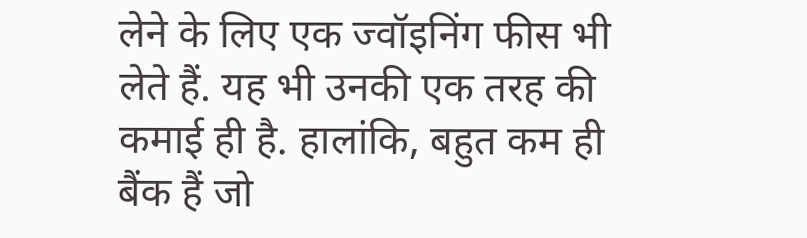लेने के लिए एक ज्वॉइनिंग फीस भी लेते हैं. यह भी उनकी एक तरह की कमाई ही है. हालांकि, बहुत कम ही बैंक हैं जो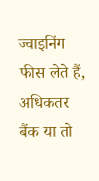ज्वाइनिंग फीस लेते हैं, अधिकतर बैंक या तो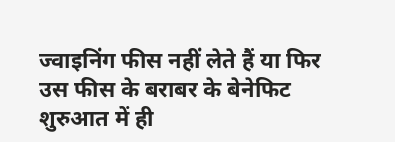ज्वाइनिंग फीस नहीं लेते हैं या फिर उस फीस के बराबर के बेनेफिट शुरुआत में ही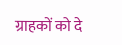ग्राहकों को दे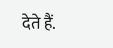देते हैं.